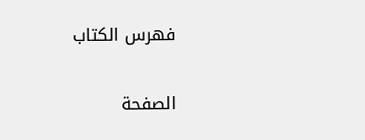فهرس الكتاب

الصفحة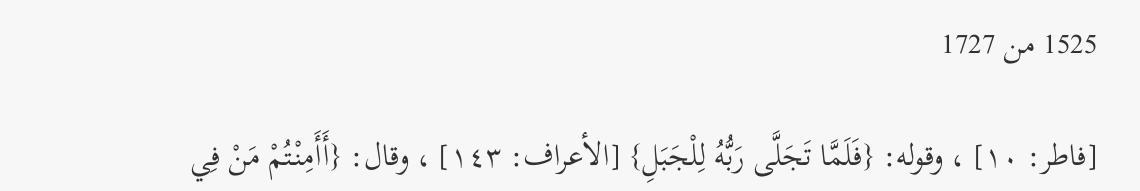1525 من 1727

[فاطر: ١٠] ، وقوله: {فَلَمَّا تَجَلَّى رَبُّهُ لِلْجَبَلِ} [الأعراف: ١٤٣] ، وقال: {أَأَمِنْتُمْ مَنْ فِي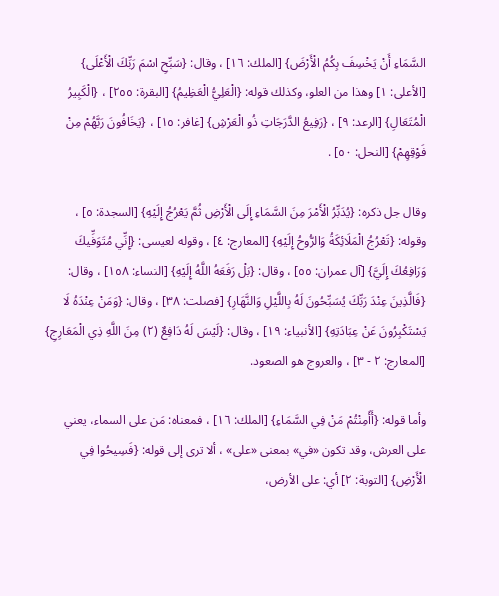السَّمَاءِ أَنْ يَخْسِفَ بِكُمُ الْأَرْضَ} [الملك: ١٦] ، وقال: {سَبِّحِ اسْمَ رَبِّكَ الْأَعْلَى} [الأعلى: ١] وهذا من العلو، وكذلك قوله: {الْعَلِيُّ الْعَظِيمُ} [البقرة: ٢٥٥] ، {الْكَبِيرُ الْمُتَعَالِ} [الرعد: ٩] ، {رَفِيعُ الدَّرَجَاتِ ذُو الْعَرْشِ} [غافر: ١٥] ، {يَخَافُونَ رَبَّهُمْ مِنْ فَوْقِهِمْ} [النحل: ٥٠] .

وقال جل ذكره: {يُدَبِّرُ الْأَمْرَ مِنَ السَّمَاءِ إِلَى الْأَرْضِ ثُمَّ يَعْرُجُ إِلَيْهِ} [السجدة: ٥] ، وقوله: {تَعْرُجُ الْمَلَائِكَةُ وَالرُّوحُ إِلَيْهِ} [المعارج: ٤] ، وقوله لعيسى: {إِنِّي مُتَوَفِّيكَ وَرَافِعُكَ إِلَيَّ} [آل عمران: ٥٥] ، وقال: {بَلْ رَفَعَهُ اللَّهُ إِلَيْهِ} [النساء: ١٥٨] ، وقال: {فَالَّذِينَ عِنْدَ رَبِّكَ يُسَبِّحُونَ لَهُ بِاللَّيْلِ وَالنَّهَارِ} [فصلت: ٣٨] ، وقال: {وَمَنْ عِنْدَهُ لَا يَسْتَكْبِرُونَ عَنْ عِبَادَتِهِ} [الأنبياء: ١٩] ، وقال: {لَيْسَ لَهُ دَافِعٌ (٢) مِنَ اللَّهِ ذِي الْمَعَارِجِ} [المعارج: ٢ - ٣] ، والعروج هو الصعود.

وأما قوله: {أَأَمِنْتُمْ مَنْ فِي السَّمَاءِ} [الملك: ١٦] ، فمعناه: مَن على السماء، يعني على العرش، وقد تكون «في» بمعنى «على» ، ألا ترى إلى قوله: {فَسِيحُوا فِي الْأَرْضِ} [التوبة: ٢] أي: على الأرض،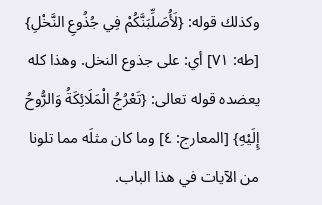وكذلك قوله: {لَأُصَلِّبَنَّكُمْ فِي جُذُوعِ النَّخْلِ} [طه: ٧١] أي: على جذوع النخل. وهذا كله يعضده قوله تعالى: {تَعْرُجُ الْمَلَائِكَةُ وَالرُّوحُ إِلَيْهِ} [المعارج: ٤] وما كان مثلَه مما تلونا من الآيات في هذا الباب.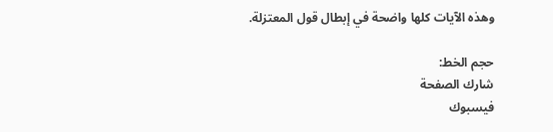وهذه الآيات كلها واضحة في إبطال قول المعتزلة.

حجم الخط:
شارك الصفحة
فيسبوك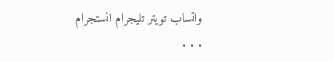واتساب تويتر تليجرام انستجرام
. . .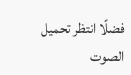فضلًا انتظر تحميل الصوت